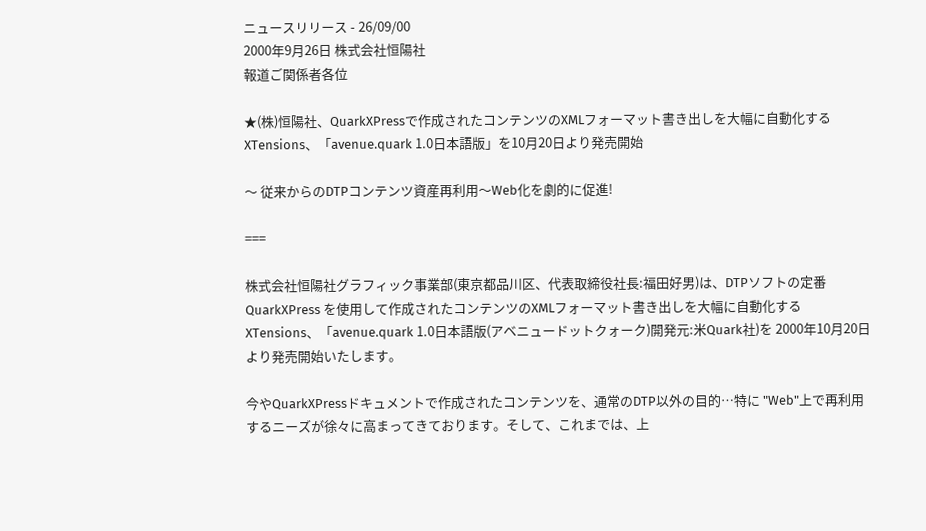ニュースリリース - 26/09/00
2000年9月26日 株式会社恒陽社
報道ご関係者各位

★(株)恒陽社、QuarkXPressで作成されたコンテンツのXMLフォーマット書き出しを大幅に自動化する XTensions、「avenue.quark 1.0日本語版」を10月20日より発売開始

〜 従来からのDTPコンテンツ資産再利用〜Web化を劇的に促進!

===

株式会社恒陽社グラフィック事業部(東京都品川区、代表取締役社長:福田好男)は、DTPソフトの定番QuarkXPress を使用して作成されたコンテンツのXMLフォーマット書き出しを大幅に自動化する XTensions、「avenue.quark 1.0日本語版(アベニュードットクォーク)開発元:米Quark社)を 2000年10月20日より発売開始いたします。

今やQuarkXPressドキュメントで作成されたコンテンツを、通常のDTP以外の目的…特に "Web"上で再利用するニーズが徐々に高まってきております。そして、これまでは、上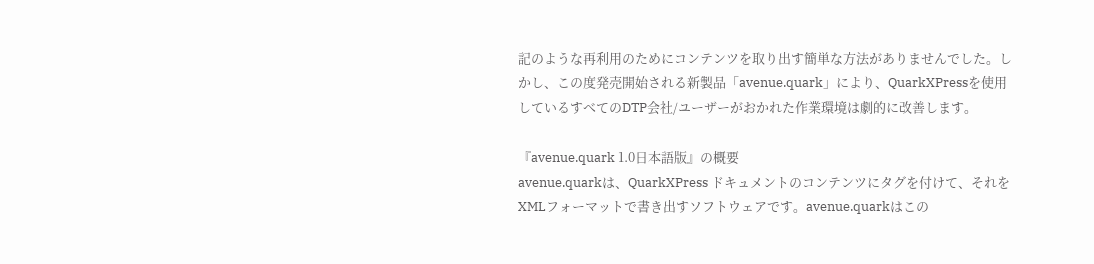記のような再利用のためにコンテンツを取り出す簡単な方法がありませんでした。しかし、この度発売開始される新製品「avenue.quark」により、QuarkXPressを使用しているすべてのDTP会社/ユーザーがおかれた作業環境は劇的に改善します。

『avenue.quark 1.0日本語版』の概要
avenue.quarkは、QuarkXPress ドキュメントのコンテンツにタグを付けて、それを XMLフォーマットで書き出すソフトウェアです。avenue.quarkはこの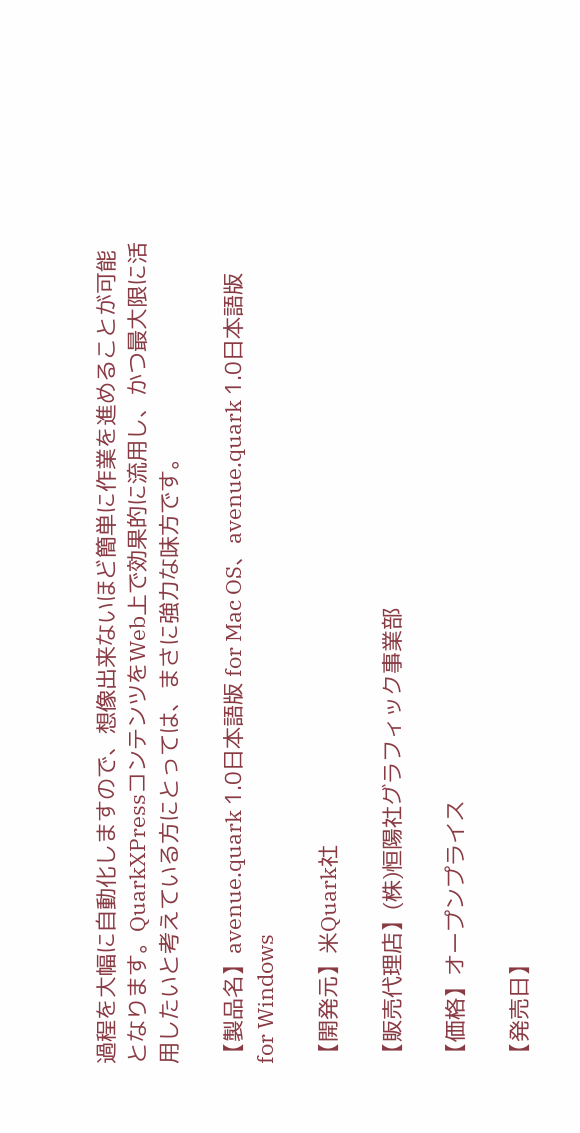過程を大幅に自動化しますので、想像出来ないほど簡単に作業を進めることが可能となります。QuarkXPressコンテンツをWeb上で効果的に流用し、かつ最大限に活用したいと考えている方にとっては、まさに強力な味方です。

【製品名】avenue.quark 1.0日本語版 for Mac OS、avenue.quark 1.0日本語版 for Windows

【開発元】米Quark社

【販売代理店】(株)恒陽社グラフィック事業部

【価格】オープンプライス

【発売日】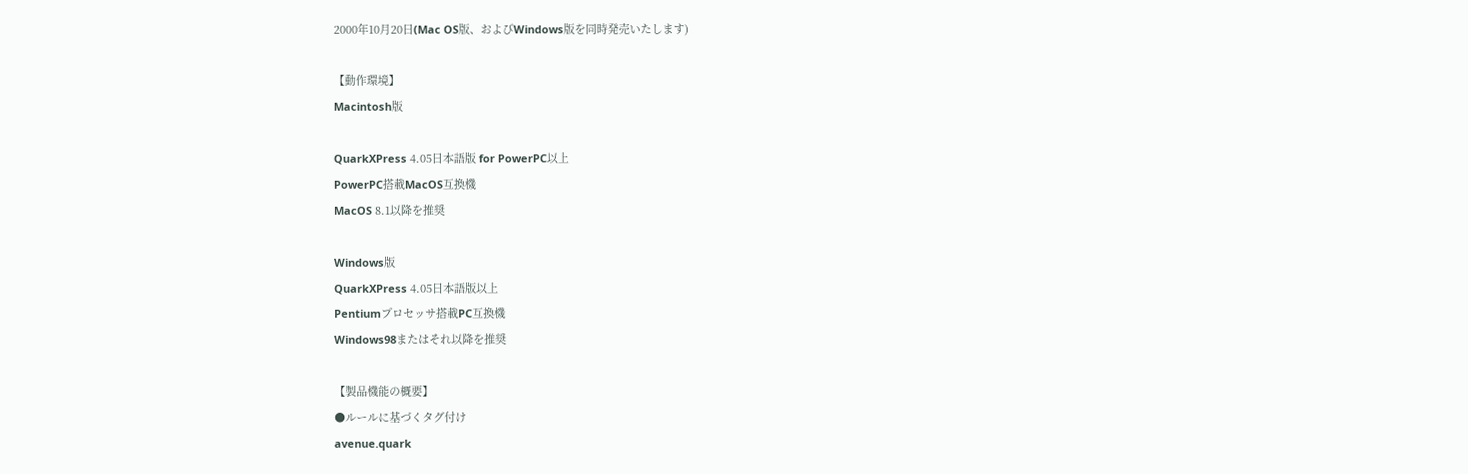2000年10月20日(Mac OS版、およびWindows版を同時発売いたします)

【動作環境】
Macintosh版

QuarkXPress 4.05日本語版 for PowerPC以上
PowerPC搭載MacOS互換機
MacOS 8.1以降を推奨

Windows版
QuarkXPress 4.05日本語版以上
Pentiumプロセッサ搭載PC互換機
Windows98またはそれ以降を推奨

【製品機能の概要】
●ルールに基づくタグ付け
avenue.quark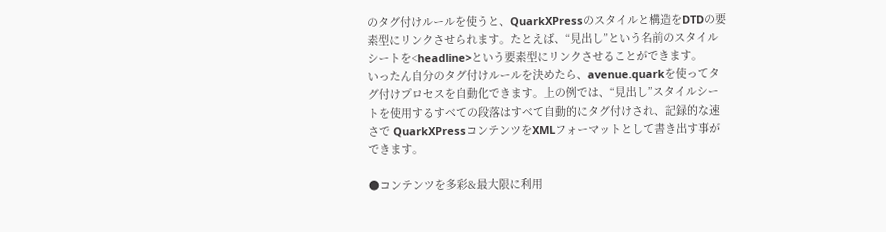のタグ付けルールを使うと、QuarkXPressのスタイルと構造をDTDの要素型にリンクさせられます。たとえば、“見出し”という名前のスタイルシートを<headline>という要素型にリンクさせることができます。
いったん自分のタグ付けルールを決めたら、avenue.quarkを使ってタグ付けプロセスを自動化できます。上の例では、“見出し”スタイルシートを使用するすべての段落はすべて自動的にタグ付けされ、記録的な速さで QuarkXPressコンテンツをXMLフォーマットとして書き出す事ができます。

●コンテンツを多彩&最大限に利用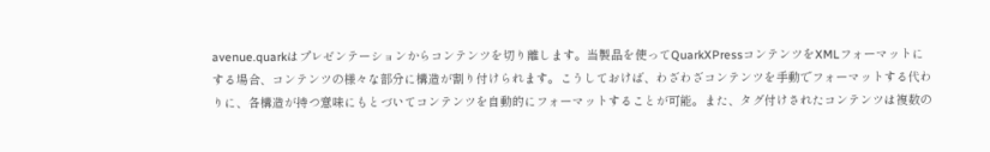avenue.quarkはプレゼンテーションからコンテンツを切り離します。当製品を使ってQuarkXPressコンテンツをXMLフォーマットにする場合、コンテンツの様々な部分に構造が割り付けられます。こうしておけば、わざわざコンテンツを手動でフォーマットする代わりに、各構造が持つ意味にもとづいてコンテンツを自動的にフォーマットすることが可能。また、タグ付けされたコンテンツは複数の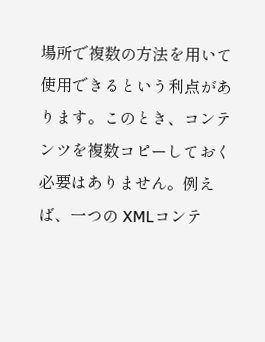場所で複数の方法を用いて使用できるという利点があります。このとき、コンテンツを複数コピーしておく必要はありません。例えば、一つの XMLコンテ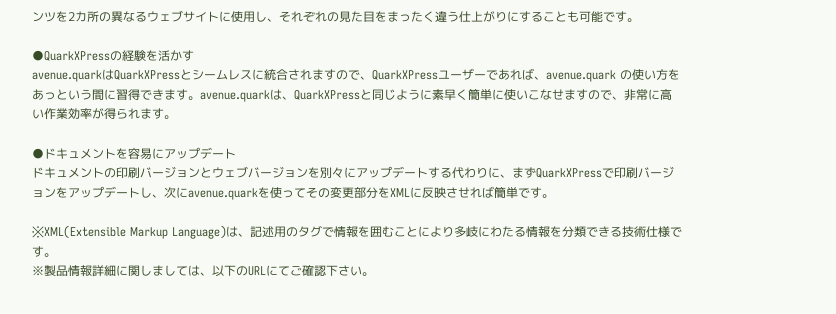ンツを2カ所の異なるウェブサイトに使用し、それぞれの見た目をまったく違う仕上がりにすることも可能です。

●QuarkXPressの経験を活かす
avenue.quarkはQuarkXPressとシームレスに統合されますので、QuarkXPressユーザーであれば、avenue.quark の使い方をあっという間に習得できます。avenue.quarkは、QuarkXPressと同じように素早く簡単に使いこなせますので、非常に高い作業効率が得られます。

●ドキュメントを容易にアップデート
ドキュメントの印刷バージョンとウェブバージョンを別々にアップデートする代わりに、まずQuarkXPressで印刷バージョンをアップデートし、次にavenue.quarkを使ってその変更部分をXMLに反映させれば簡単です。

※XML(Extensible Markup Language)は、記述用のタグで情報を囲むことにより多岐にわたる情報を分類できる技術仕様です。
※製品情報詳細に関しましては、以下のURLにてご確認下さい。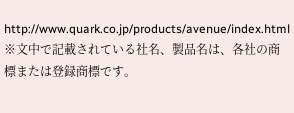http://www.quark.co.jp/products/avenue/index.html
※文中で記載されている社名、製品名は、各社の商標または登録商標です。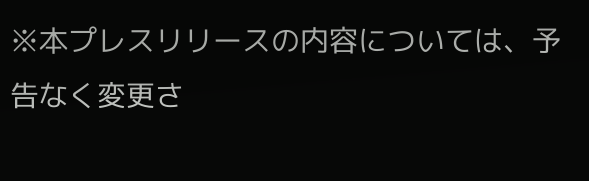※本プレスリリースの内容については、予告なく変更さ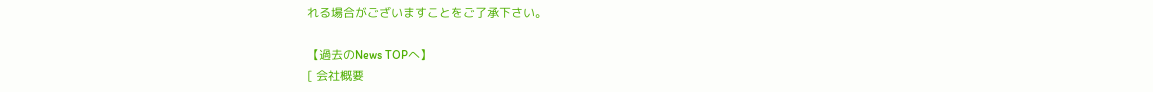れる場合がございますことをご了承下さい。

【過去のNews TOPへ】
[ 会社概要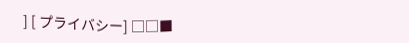] [ プライバシー] □□■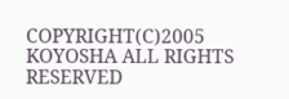COPYRIGHT(C)2005 KOYOSHA ALL RIGHTS RESERVED